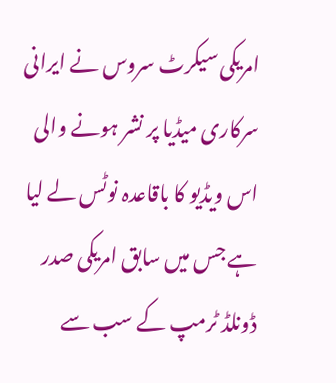امریکی سیکرٹ سروس نے ایرانی سرکاری میڈیا پر نشر ہونے والی اس ویڈیو کا باقاعدہ نوٹس لے لیا ہے جس میں سابق امریکی صدر ڈونلڈ ٹرمپ کے سب سے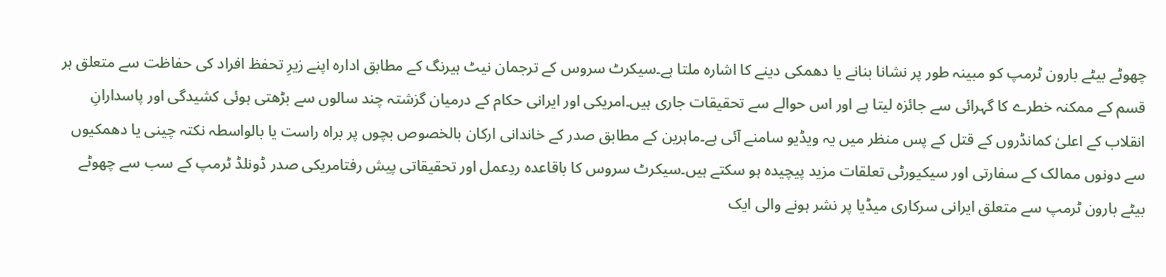چھوٹے بیٹے بارون ٹرمپ کو مبینہ طور پر نشانا بنانے یا دھمکی دینے کا اشارہ ملتا ہے۔سیکرٹ سروس کے ترجمان نیٹ ہیرنگ کے مطابق ادارہ اپنے زیرِ تحفظ افراد کی حفاظت سے متعلق ہر قسم کے ممکنہ خطرے کا گہرائی سے جائزہ لیتا ہے اور اس حوالے سے تحقیقات جاری ہیں۔امریکی اور ایرانی حکام کے درمیان گزشتہ چند سالوں سے بڑھتی ہوئی کشیدگی اور پاسدارانِ انقلاب کے اعلیٰ کمانڈروں کے قتل کے پس منظر میں یہ ویڈیو سامنے آئی ہے۔ماہرین کے مطابق صدر کے خاندانی ارکان بالخصوص بچوں پر براہ راست یا بالواسطہ نکتہ چینی یا دھمکیوں سے دونوں ممالک کے سفارتی اور سیکیورٹی تعلقات مزید پیچیدہ ہو سکتے ہیں۔سیکرٹ سروس کا باقاعدہ ردِعمل اور تحقیقاتی پیش رفتامریکی صدر ڈونلڈ ٹرمپ کے سب سے چھوٹے بیٹے بارون ٹرمپ سے متعلق ایرانی سرکاری میڈیا پر نشر ہونے والی ایک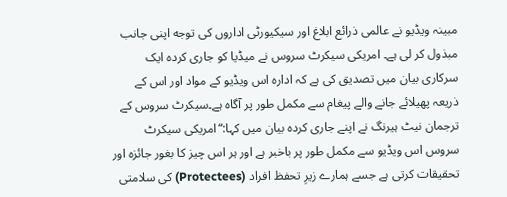مبینہ ویڈیو نے عالمی ذرائع ابلاغ اور سیکیورٹی اداروں کی توجه اپنی جانب مبذول کر لی ہے۔ امریکی سیکرٹ سروس نے میڈیا کو جاری کردہ ایک سرکاری بیان میں تصدیق کی ہے کہ ادارہ اس ویڈیو کے مواد اور اس کے ذریعہ پھیلائے جانے والے پیغام سے مکمل طور پر آگاہ ہے۔سیکرٹ سروس کے ترجمان نیٹ ہیرنگ نے اپنے جاری کردہ بیان میں کہا:“امریکی سیکرٹ سروس اس ویڈیو سے مکمل طور پر باخبر ہے اور ہر اس چیز کا بغور جائزہ اور تحقیقات کرتی ہے جسے ہمارے زیرِ تحفظ افراد (Protectees) کی سلامتی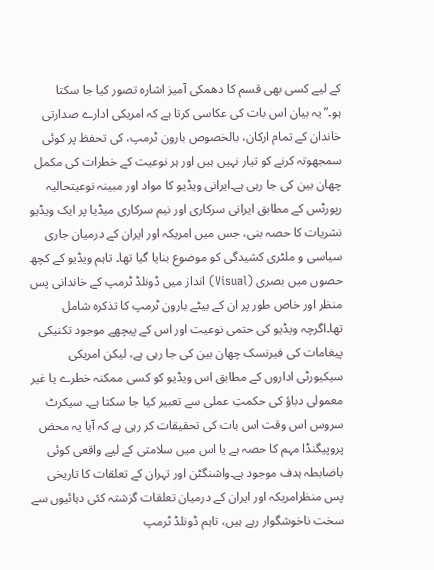کے لیے کسی بھی قسم کا دھمکی آمیز اشارہ تصور کیا جا سکتا ہو۔”یہ بیان اس بات کی عکاسی کرتا ہے کہ امریکی ادارے صدارتی خاندان کے تمام ارکان، بالخصوص بارون ٹرمپ، کی تحفظ پر کوئی سمجھوتہ کرنے کو تیار نہیں ہیں اور ہر نوعیت کے خطرات کی مکمل چھان بین کی جا رہی ہے۔ایرانی ویڈیو کا مواد اور مبینہ نوعیتحالیہ رپورٹس کے مطابق ایرانی سرکاری اور نیم سرکاری میڈیا پر ایک ویڈیو نشریات کا حصہ بنی، جس میں امریکہ اور ایران کے درمیان جاری سیاسی و ملٹری کشیدگی کو موضوع بنایا گیا تھا۔ تاہم ویڈیو کے کچھ حصوں میں بصری (Visual) انداز میں ڈونلڈ ٹرمپ کے خاندانی پس منظر اور خاص طور پر ان کے بیٹے بارون ٹرمپ کا تذکرہ شامل تھا۔اگرچہ ویڈیو کی حتمی نوعیت اور اس کے پیچھے موجود تکنیکی پیغامات کی فیرنسک چھان بین کی جا رہی ہے، لیکن امریکی سیکیورٹی اداروں کے مطابق اس ویڈیو کو کسی ممکنہ خطرے یا غیر معمولی دباؤ کی حکمتِ عملی سے تعبیر کیا جا سکتا ہے۔ سیکرٹ سروس اس وقت اس بات کی تحقیقات کر رہی ہے کہ آیا یہ محض پروپیگنڈا مہم کا حصہ ہے یا اس میں سلامتی کے لیے واقعی کوئی باضابطہ ہدف موجود ہے۔واشنگٹن اور تہران کے تعلقات کا تاریخی پس منظرامریکہ اور ایران کے درمیان تعلقات گزشتہ کئی دہائیوں سے سخت ناخوشگوار رہے ہیں، تاہم ڈونلڈ ٹرمپ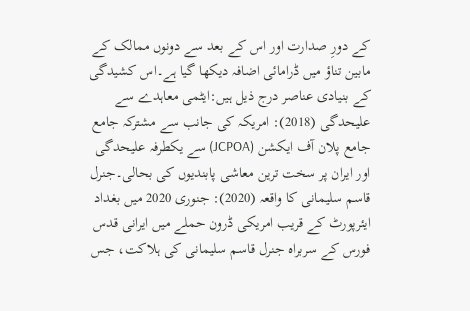کے دورِ صدارت اور اس کے بعد سے دونوں ممالک کے مابین تناؤ میں ڈرامائی اضافہ دیکھا گیا ہے۔اس کشیدگی کے بنیادی عناصر درج ذیل ہیں:ایٹمی معاہدے سے علیحدگی (2018): امریکہ کی جانب سے مشترکہ جامع جامع پلان آف ایکشن (JCPOA) سے یکطرفہ علیحدگی اور ایران پر سخت ترین معاشی پابندیوں کی بحالی۔جنرل قاسم سلیمانی کا واقعہ (2020): جنوری 2020 میں بغداد ایئرپورٹ کے قریب امریکی ڈرون حملے میں ایرانی قدس فورس کے سربراہ جنرل قاسم سلیمانی کی ہلاکت، جس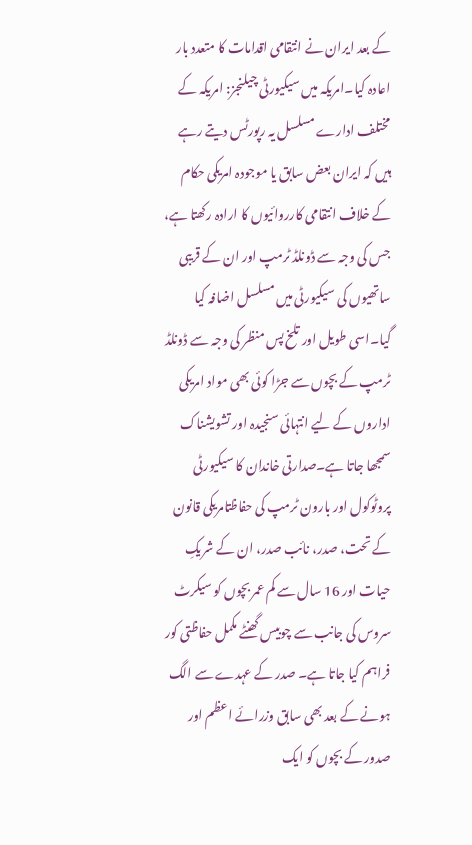کے بعد ایران نے انتقامی اقدامات کا متعدد بار اعادہ کیا۔امریکہ میں سیکیورٹی چیلنجز: امریکہ کے مختلف ادارے مسلسل یہ رپورٹس دیتے رہے ہیں کہ ایران بعض سابق یا موجودہ امریکی حکام کے خلاف انتقامی کارروائیوں کا ارادہ رکھتا ہے، جس کی وجہ سے ڈونلڈ ٹرمپ اور ان کے قریبی ساتھیوں کی سیکیورٹی میں مسلسل اضافہ کیا گیا۔اسی طویل اور تلخ پس منظر کی وجہ سے ڈونلڈ ٹرمپ کے بچوں سے جڑا کوئی بھی مواد امریکی اداروں کے لیے انتہائی سنجیدہ اور تشویشناک سمجھا جاتا ہے۔صدارتی خاندان کا سیکیورٹی پروٹوکول اور بارون ٹرمپ کی حفاظتامریکی قانون کے تحت، صدر، نائب صدر، ان کے شریکِ حیات اور 16 سال سے کم عمر بچوں کو سیکرٹ سروس کی جانب سے چوبیس گھنٹے مکمل حفاظتی کور فراہم کیا جاتا ہے۔ صدر کے عہدے سے الگ ہونے کے بعد بھی سابق وزرائے اعظم اور صدور کے بچوں کو ایک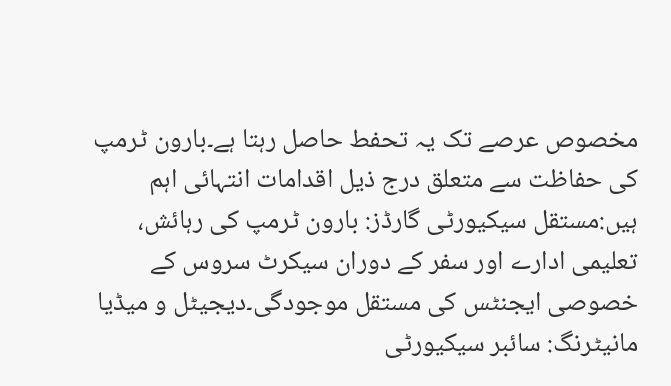مخصوص عرصے تک یہ تحفط حاصل رہتا ہے۔بارون ٹرمپ کی حفاظت سے متعلق درج ذیل اقدامات انتہائی اہم ہیں:مستقل سیکیورٹی گارڈز: بارون ٹرمپ کی رہائش، تعلیمی ادارے اور سفر کے دوران سیکرٹ سروس کے خصوصی ایجنٹس کی مستقل موجودگی۔دیجیٹل و میڈیا مانیٹرنگ: سائبر سیکیورٹی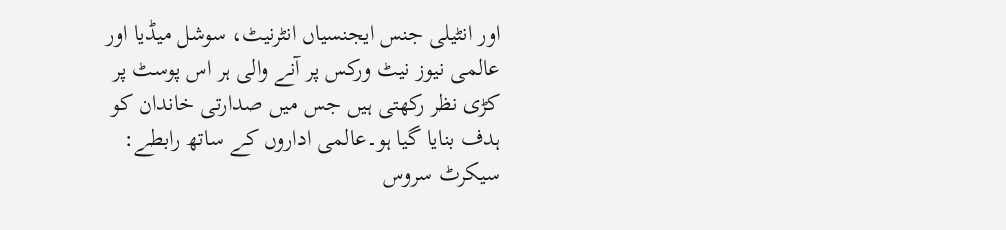اور انٹیلی جنس ایجنسیاں انٹرنیٹ، سوشل میڈیا اور عالمی نیوز نیٹ ورکس پر آنے والی ہر اس پوسٹ پر کڑی نظر رکھتی ہیں جس میں صدارتی خاندان کو ہدف بنایا گیا ہو۔عالمی اداروں کے ساتھ رابطے: سیکرٹ سروس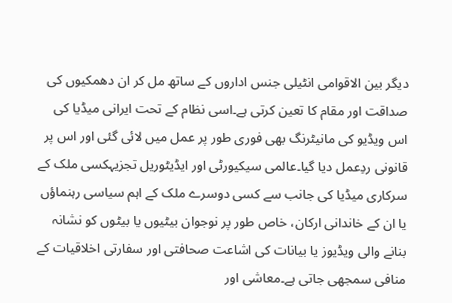دیگر بین الاقوامی انٹیلی جنس اداروں کے ساتھ مل کر ان دھمکیوں کی صداقت اور مقام کا تعین کرتی ہے۔اسی نظام کے تحت ایرانی میڈیا کی اس ویڈیو کی مانیٹرنگ بھی فوری طور پر عمل میں لائی گئی اور اس پر قانونی ردِعمل دیا گیا۔عالمی سیکیورٹی اور ایڈیٹوریل تجزیہکسی ملک کے سرکاری میڈیا کی جانب سے کسی دوسرے ملک کے اہم سیاسی رہنماؤں یا ان کے خاندانی ارکان، خاص طور پر نوجوان بیٹیوں یا بیٹوں کو نشانہ بنانے والی ویڈیوز یا بیانات کی اشاعت صحافتی اور سفارتی اخلاقیات کے منافی سمجھی جاتی ہے۔معاشی اور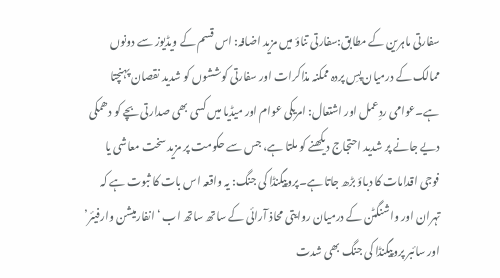سفارتی ماہرین کے مطابق:سفارتی تناؤ میں مزید اضافہ: اس قسم کے ویڈیوز سے دونوں ممالک کے درمیان پسِ پردہ ممکنہ مذاکرات اور سفارتی کوششوں کو شدید نقصان پہنچتا ہے۔عوامی ردِعمل اور اشتعال: امریکی عوام اور میڈیا میں کسی بھی صدارتی بچے کو دھمکی دیے جانے پر شدید احتجاج دیکھنے کو ملتا ہے، جس سے حکومت پر مزید سخت معاشی یا فوجی اقدامات کا دباؤ بڑھ جاتا ہے۔پروپیگنڈا کی جنگ: یہ واقعہ اس بات کا ثبوت ہے کہ تہران اور واشنگٹن کے درمیان روایتی محاذ آرائی کے ساتھ ساتھ اب ‘انفارمیشن وارفیئر’ اور سائبر پروپیگنڈا کی جنگ بھی شدت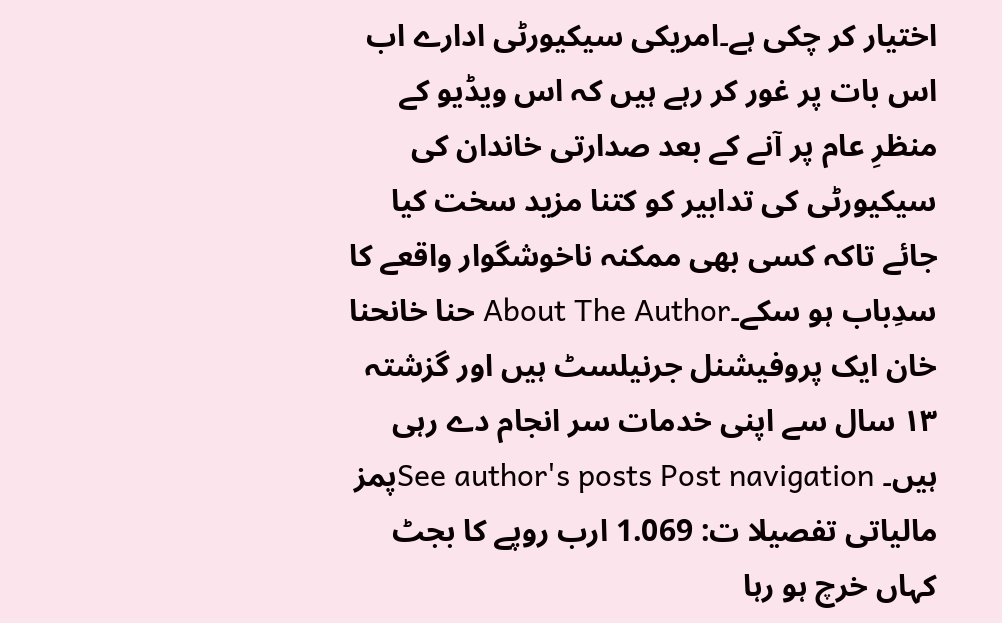اختیار کر چکی ہے۔امریکی سیکیورٹی ادارے اب اس بات پر غور کر رہے ہیں کہ اس ویڈیو کے منظرِ عام پر آنے کے بعد صدارتی خاندان کی سیکیورٹی کی تدابیر کو کتنا مزید سخت کیا جائے تاکہ کسی بھی ممکنہ ناخوشگوار واقعے کا سدِباب ہو سکے۔About The Author حنا خانحنا خان ایک پروفیشنل جرنیلسٹ ہیں اور گزشتہ ۱۳ سال سے اپنی خدمات سر انجام دے رہی ہیں۔ See author's posts Post navigationپمز مالیاتی تفصیلا ت: 1.069 ارب روپے کا بجٹ کہاں خرچ ہو رہا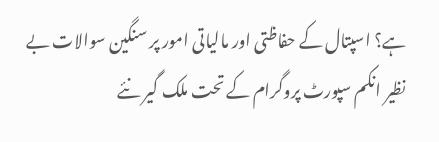ہے؟ اسپتال کے حفاظتی اور مالیاتی امور پر سنگین سوالات بے نظیر انکم سپورٹ پروگرام کے تحت ملک گیر نئے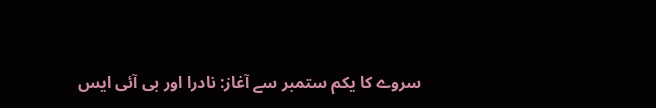سروے کا یکم ستمبر سے آغاز: نادرا اور بی آئی ایس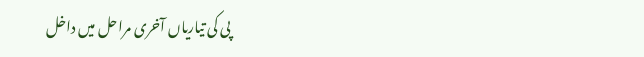پی کی تیاریاں آخری مراحل میں داخل